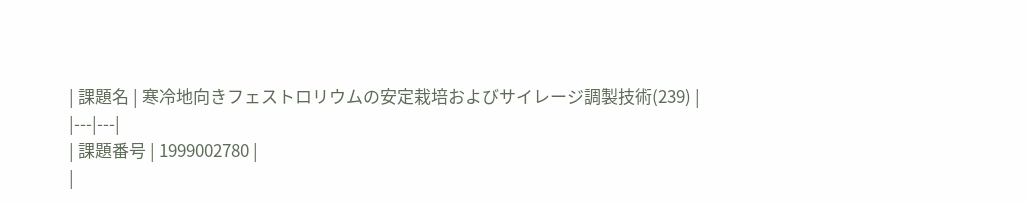| 課題名 | 寒冷地向きフェストロリウムの安定栽培およびサイレージ調製技術(239) |
|---|---|
| 課題番号 | 1999002780 |
|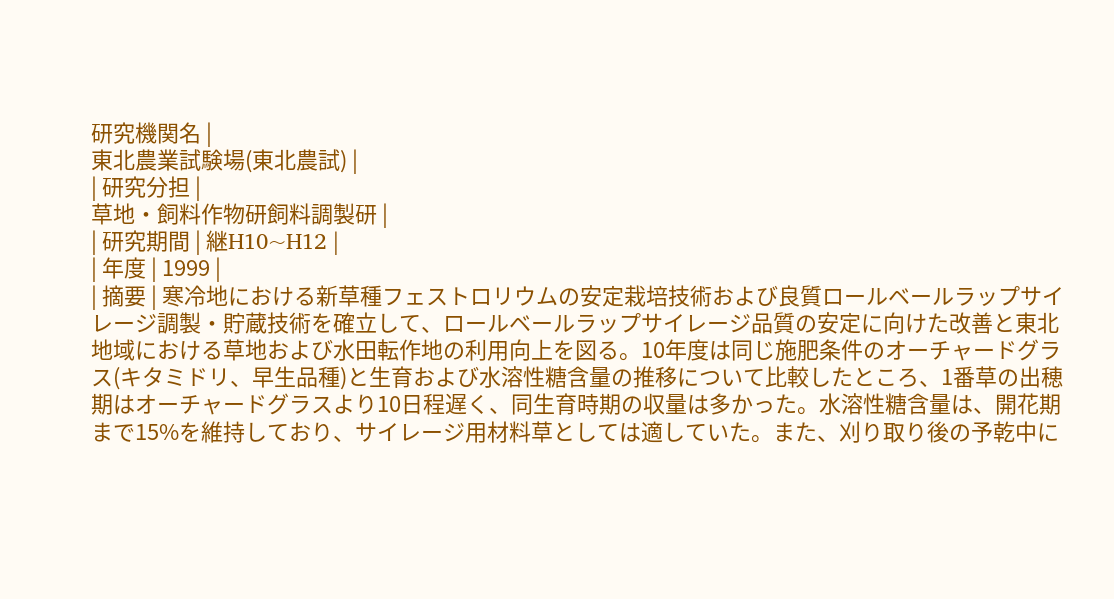研究機関名 |
東北農業試験場(東北農試) |
| 研究分担 |
草地・飼料作物研飼料調製研 |
| 研究期間 | 継H10~H12 |
| 年度 | 1999 |
| 摘要 | 寒冷地における新草種フェストロリウムの安定栽培技術および良質ロールベールラップサイレージ調製・貯蔵技術を確立して、ロールベールラップサイレージ品質の安定に向けた改善と東北地域における草地および水田転作地の利用向上を図る。10年度は同じ施肥条件のオーチャードグラス(キタミドリ、早生品種)と生育および水溶性糖含量の推移について比較したところ、1番草の出穂期はオーチャードグラスより10日程遅く、同生育時期の収量は多かった。水溶性糖含量は、開花期まで15%を維持しており、サイレージ用材料草としては適していた。また、刈り取り後の予乾中に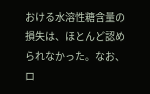おける水溶性糖含量の損失は、ほとんど認められなかった。なお、ロ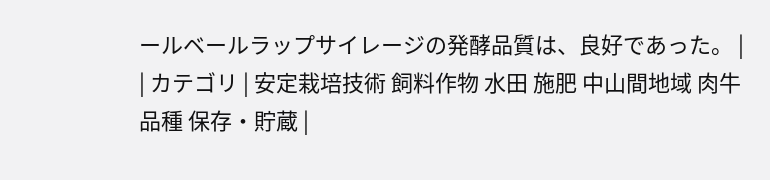ールベールラップサイレージの発酵品質は、良好であった。 |
| カテゴリ | 安定栽培技術 飼料作物 水田 施肥 中山間地域 肉牛 品種 保存・貯蔵 |